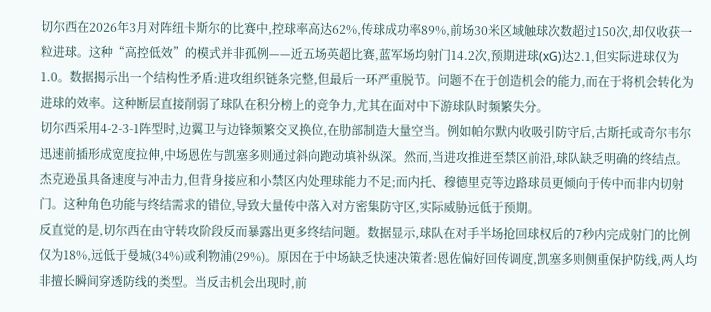切尔西在2026年3月对阵纽卡斯尔的比赛中,控球率高达62%,传球成功率89%,前场30米区域触球次数超过150次,却仅收获一粒进球。这种“高控低效”的模式并非孤例——近五场英超比赛,蓝军场均射门14.2次,预期进球(xG)达2.1,但实际进球仅为1.0。数据揭示出一个结构性矛盾:进攻组织链条完整,但最后一环严重脱节。问题不在于创造机会的能力,而在于将机会转化为进球的效率。这种断层直接削弱了球队在积分榜上的竞争力,尤其在面对中下游球队时频繁失分。
切尔西采用4-2-3-1阵型时,边翼卫与边锋频繁交叉换位,在肋部制造大量空当。例如帕尔默内收吸引防守后,古斯托或奇尔韦尔迅速前插形成宽度拉伸,中场恩佐与凯塞多则通过斜向跑动填补纵深。然而,当进攻推进至禁区前沿,球队缺乏明确的终结点。杰克逊虽具备速度与冲击力,但背身接应和小禁区内处理球能力不足;而内托、穆德里克等边路球员更倾向于传中而非内切射门。这种角色功能与终结需求的错位,导致大量传中落入对方密集防守区,实际威胁远低于预期。
反直觉的是,切尔西在由守转攻阶段反而暴露出更多终结问题。数据显示,球队在对手半场抢回球权后的7秒内完成射门的比例仅为18%,远低于曼城(34%)或利物浦(29%)。原因在于中场缺乏快速决策者:恩佐偏好回传调度,凯塞多则侧重保护防线,两人均非擅长瞬间穿透防线的类型。当反击机会出现时,前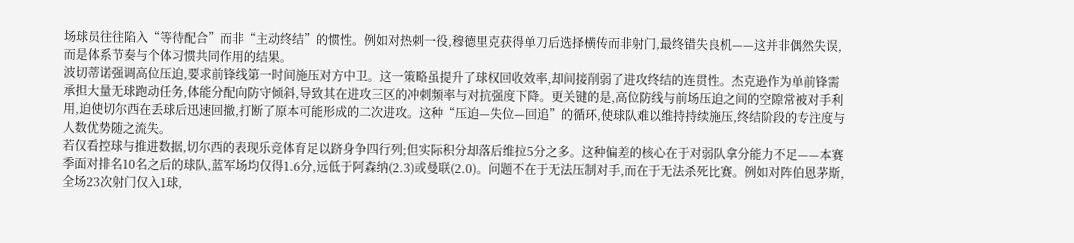场球员往往陷入“等待配合”而非“主动终结”的惯性。例如对热刺一役,穆德里克获得单刀后选择横传而非射门,最终错失良机——这并非偶然失误,而是体系节奏与个体习惯共同作用的结果。
波切蒂诺强调高位压迫,要求前锋线第一时间施压对方中卫。这一策略虽提升了球权回收效率,却间接削弱了进攻终结的连贯性。杰克逊作为单前锋需承担大量无球跑动任务,体能分配向防守倾斜,导致其在进攻三区的冲刺频率与对抗强度下降。更关键的是,高位防线与前场压迫之间的空隙常被对手利用,迫使切尔西在丢球后迅速回撤,打断了原本可能形成的二次进攻。这种“压迫—失位—回追”的循环,使球队难以维持持续施压,终结阶段的专注度与人数优势随之流失。
若仅看控球与推进数据,切尔西的表现乐竞体育足以跻身争四行列;但实际积分却落后维拉5分之多。这种偏差的核心在于对弱队拿分能力不足——本赛季面对排名10名之后的球队,蓝军场均仅得1.6分,远低于阿森纳(2.3)或曼联(2.0)。问题不在于无法压制对手,而在于无法杀死比赛。例如对阵伯恩茅斯,全场23次射门仅入1球,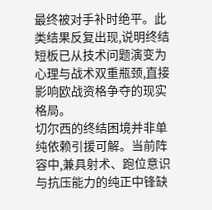最终被对手补时绝平。此类结果反复出现,说明终结短板已从技术问题演变为心理与战术双重瓶颈,直接影响欧战资格争夺的现实格局。
切尔西的终结困境并非单纯依赖引援可解。当前阵容中,兼具射术、跑位意识与抗压能力的纯正中锋缺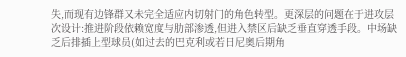失,而现有边锋群又未完全适应内切射门的角色转型。更深层的问题在于进攻层次设计:推进阶段依赖宽度与肋部渗透,但进入禁区后缺乏垂直穿透手段。中场缺乏后排插上型球员(如过去的巴克利或若日尼奥后期角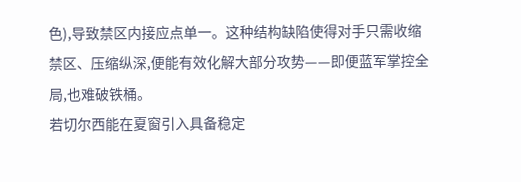色),导致禁区内接应点单一。这种结构缺陷使得对手只需收缩禁区、压缩纵深,便能有效化解大部分攻势——即便蓝军掌控全局,也难破铁桶。
若切尔西能在夏窗引入具备稳定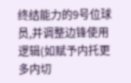终结能力的9号位球员,并调整边锋使用逻辑(如赋予内托更多内切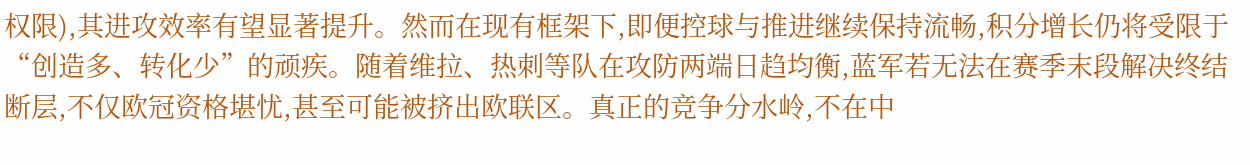权限),其进攻效率有望显著提升。然而在现有框架下,即便控球与推进继续保持流畅,积分增长仍将受限于“创造多、转化少”的顽疾。随着维拉、热刺等队在攻防两端日趋均衡,蓝军若无法在赛季末段解决终结断层,不仅欧冠资格堪忧,甚至可能被挤出欧联区。真正的竞争分水岭,不在中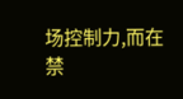场控制力,而在禁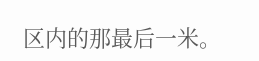区内的那最后一米。